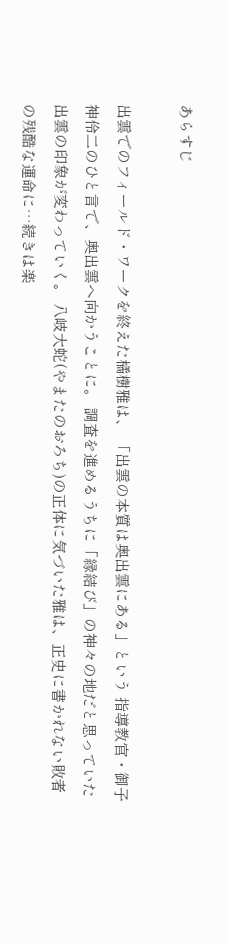あらすじ

出雲でのフィールド・ワークを終えた橘樹雅は、 「出雲の本質は奥出雲にある」という 指導教官・御子神伶二のひと言で、奥出雲へ向かうことに。 調査を進めるうちに「縁結び」の神々の地だと思っていた出雲の印象が変わっていく。 八岐大蛇(やまたのおろち)の正体に気づいた雅は、正史に書かれない敗者の残酷な運命に…続きは楽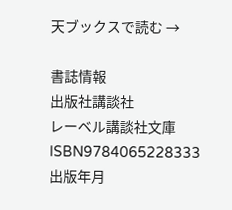天ブックスで読む →

書誌情報
出版社講談社
レーベル講談社文庫
ISBN9784065228333
出版年月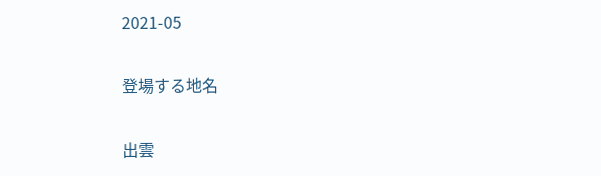2021-05

登場する地名

出雲